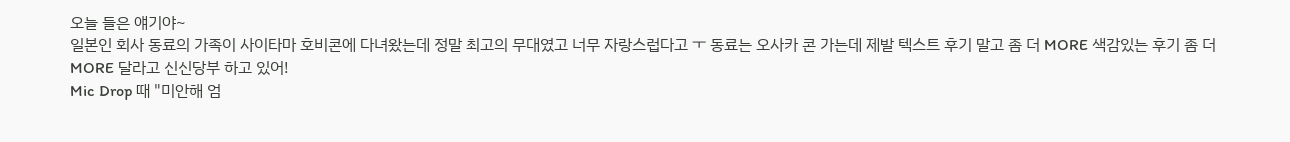오늘 들은 얘기야~
일본인 회사 동료의 가족이 사이타마 호비콘에 다녀왔는데 정말 최고의 무대였고 너무 자랑스럽다고 ㅜ 동료는 오사카 콘 가는데 제발 텍스트 후기 말고 좀 더 MORE 색감있는 후기 좀 더 MORE 달라고 신신당부 하고 있어!
Mic Drop 때 "미안해 엄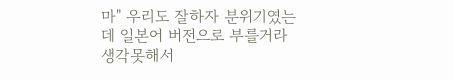마" 우리도 잘하자 분위기였는데 일본어 버전으로 부를거라 생각못해서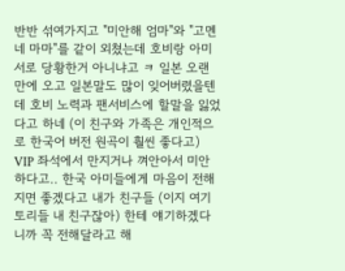반반 섞여가지고 "미안해 엄마"와 "고멘네 마마"를 같이 외쳤는데 호비랑 아미 서로 당황한거 아니냐고 ㅋ 일본 오랜만에 오고 일본말도 많이 잊어버렸을텐데 호비 노력과 팬서비스에 할말을 잃었다고 하네 (이 친구와 가족은 개인적으로 한국어 버전 원곡이 훨씬 좋다고)
VIP 좌석에서 만지거나 껴안아서 미안하다고.. 한국 아미들에게 마음이 전해지면 좋겠다고 내가 친구들 (이지 여기 토리들 내 친구잖아) 한테 얘기하겠다니까 꼭 전해달라고 해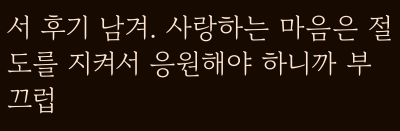서 후기 남겨. 사랑하는 마음은 절도를 지켜서 응원해야 하니까 부끄럽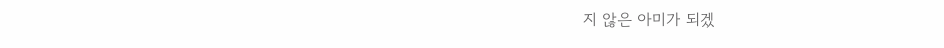지 않은 아미가 되겠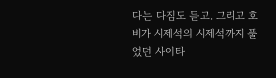다는 다짐도 듣고. 그리고 호비가 시제석의 시제석까지 풀었던 사이타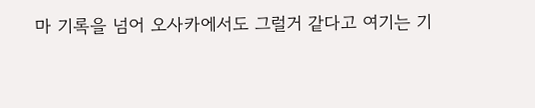마 기록을 넘어 오사카에서도 그럴거 같다고 여기는 기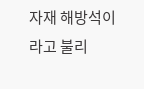자재 해방석이라고 불리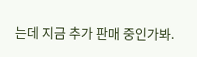는데 지금 추가 판매 중인가봐.